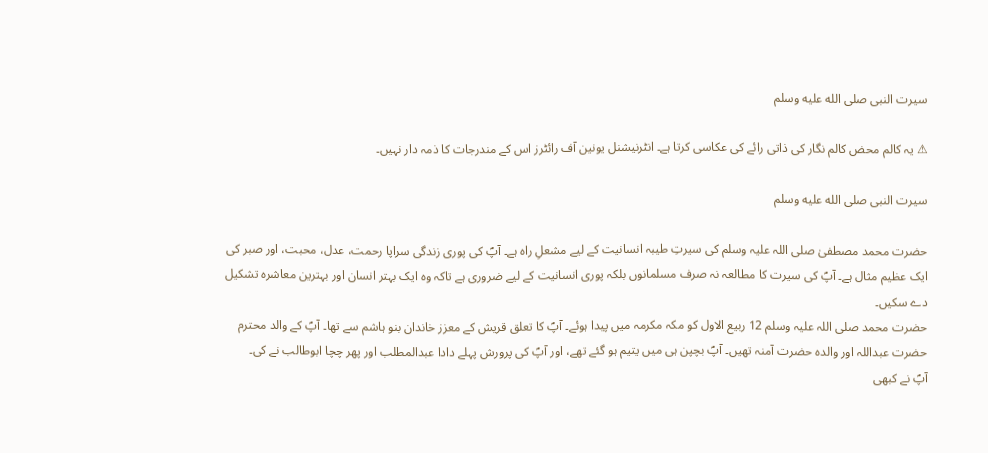سیرت النبی صلى الله عليه وسلم

⚠ یہ کالم محض کالم نگار کی ذاتی رائے کی عکاسی کرتا ہے۔ انٹرنیشنل یونین آف رائٹرز اس کے مندرجات کا ذمہ دار نہیں۔

سیرت النبی صلى الله عليه وسلم

حضرت محمد مصطفیٰ صلی اللہ علیہ وسلم کی سیرتِ طیبہ انسانیت کے لیے مشعلِ راہ ہے۔ آپؐ کی پوری زندگی سراپا رحمت، عدل، محبت، اور صبر کی ایک عظیم مثال ہے۔ آپؐ کی سیرت کا مطالعہ نہ صرف مسلمانوں بلکہ پوری انسانیت کے لیے ضروری ہے تاکہ وہ ایک بہتر انسان اور بہترین معاشرہ تشکیل دے سکیں۔
حضرت محمد صلی اللہ علیہ وسلم 12 ربیع الاول کو مکہ مکرمہ میں پیدا ہوئے۔ آپؐ کا تعلق قریش کے معزز خاندان بنو ہاشم سے تھا۔ آپؐ کے والد محترم حضرت عبداللہ اور والدہ حضرت آمنہ تھیں۔ آپؐ بچپن ہی میں یتیم ہو گئے تھے، اور آپؐ کی پرورش پہلے دادا عبدالمطلب اور پھر چچا ابوطالب نے کی۔
آپؐ نے کبھی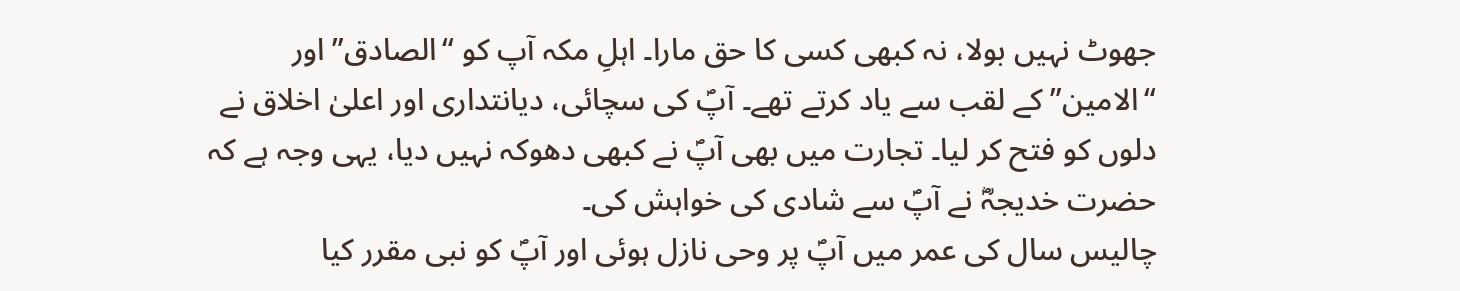جھوٹ نہیں بولا، نہ کبھی کسی کا حق مارا۔ اہلِ مکہ آپ کو “الصادق” اور “الامین” کے لقب سے یاد کرتے تھے۔ آپؐ کی سچائی، دیانتداری اور اعلیٰ اخلاق نے دلوں کو فتح کر لیا۔ تجارت میں بھی آپؐ نے کبھی دھوکہ نہیں دیا، یہی وجہ ہے کہ حضرت خدیجہؓ نے آپؐ سے شادی کی خواہش کی۔
چالیس سال کی عمر میں آپؐ پر وحی نازل ہوئی اور آپؐ کو نبی مقرر کیا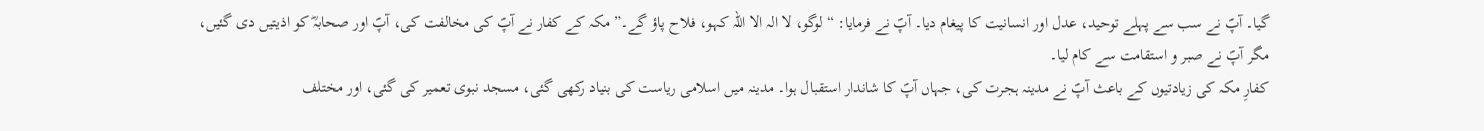گیا۔ آپؐ نے سب سے پہلے توحید، عدل اور انسانیت کا پیغام دیا۔ آپؐ نے فرمایا: “لوگو، لا الہ الا اللہ کہو، فلاح پاؤ گے۔” مکہ کے کفار نے آپؐ کی مخالفت کی، آپؐ اور صحابہؓ کو اذیتیں دی گئیں، مگر آپؐ نے صبر و استقامت سے کام لیا۔
کفارِ مکہ کی زیادتیوں کے باعث آپؐ نے مدینہ ہجرت کی، جہاں آپؐ کا شاندار استقبال ہوا۔ مدینہ میں اسلامی ریاست کی بنیاد رکھی گئی، مسجد نبوی تعمیر کی گئی، اور مختلف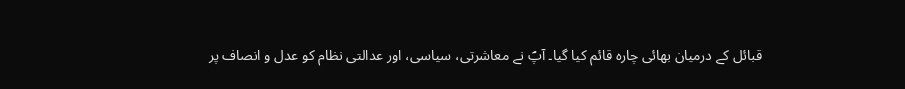قبائل کے درمیان بھائی چارہ قائم کیا گیا۔ آپؐ نے معاشرتی، سیاسی، اور عدالتی نظام کو عدل و انصاف پر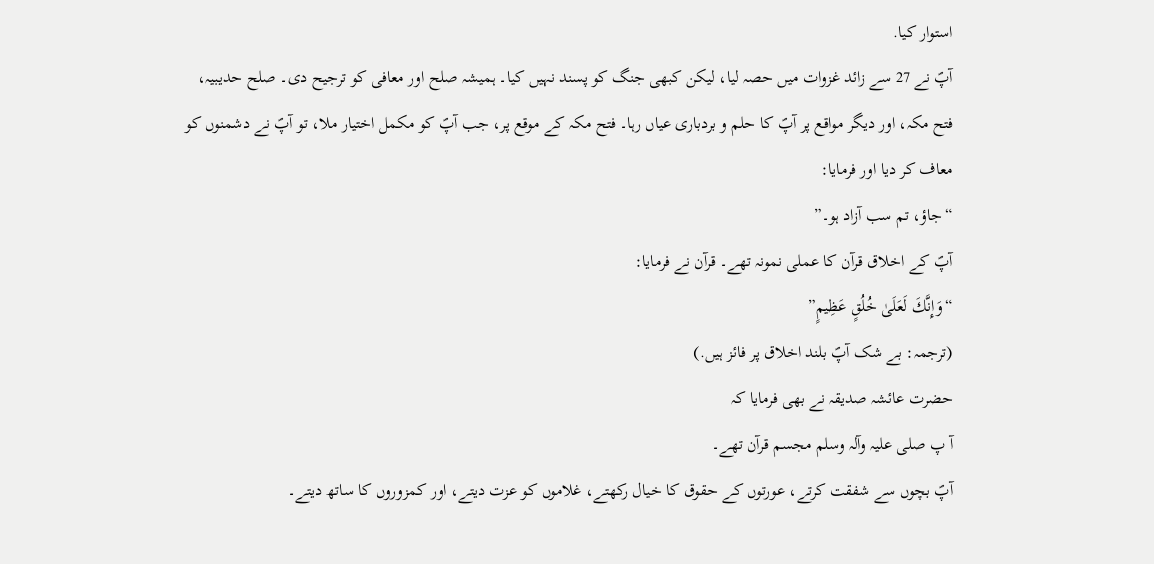استوار کیا.
آپؐ نے 27 سے زائد غزوات میں حصہ لیا، لیکن کبھی جنگ کو پسند نہیں کیا۔ ہمیشہ صلح اور معافی کو ترجیح دی۔ صلح حدیبیہ، فتح مکہ، اور دیگر مواقع پر آپؐ کا حلم و بردباری عیاں رہا۔ فتح مکہ کے موقع پر، جب آپؐ کو مکمل اختیار ملا، تو آپؐ نے دشمنوں کو معاف کر دیا اور فرمایا:
“جاؤ، تم سب آزاد ہو۔”
آپؐ کے اخلاق قرآن کا عملی نمونہ تھے۔ قرآن نے فرمایا:
“وَإِنَّكَ لَعَلَىٰ خُلُقٍ عَظِيمٍ”
(ترجمہ: بے شک آپؐ بلند اخلاق پر فائز ہیں.)
حضرت عائشہ صدیقہ نے بھی فرمایا کہ
آ پ صلی علیہ وآلہ وسلم مجسم قرآن تھے۔
آپؐ بچوں سے شفقت کرتے، عورتوں کے حقوق کا خیال رکھتے، غلاموں کو عزت دیتے، اور کمزوروں کا ساتھ دیتے۔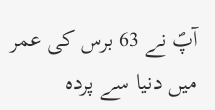آپؐ نے 63 برس کی عمر میں دنیا سے پردہ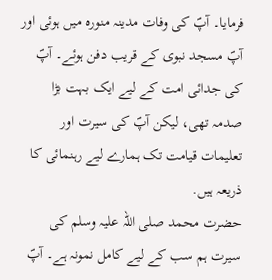فرمایا۔ آپؐ کی وفات مدینہ منورہ میں ہوئی اور آپؐ مسجد نبوی کے قریب دفن ہوئے۔ آپؐ کی جدائی امت کے لیے ایک بہت بڑا صدمہ تھی، لیکن آپؐ کی سیرت اور تعلیمات قیامت تک ہمارے لیے رہنمائی کا ذریعہ ہیں.
حضرت محمد صلی اللہ علیہ وسلم کی سیرت ہم سب کے لیے کامل نمونہ ہے۔ آپؐ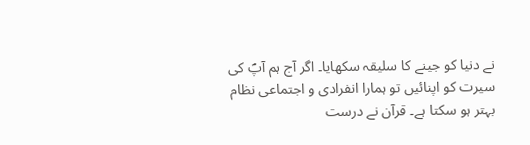نے دنیا کو جینے کا سلیقہ سکھایا۔ اگر آج ہم آپؐ کی سیرت کو اپنائیں تو ہمارا انفرادی و اجتماعی نظام بہتر ہو سکتا ہے۔ قرآن نے درست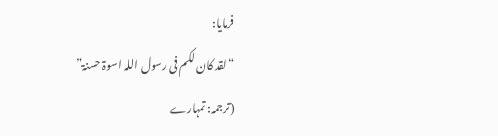فرمایا:
“لقد کان لکم فی رسول اللہ اسوۃ حسنۃ”
(ترجمہ: تمہارے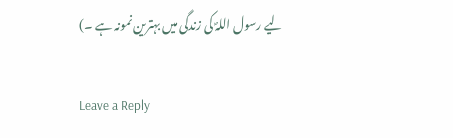لیے رسول اللہؐ کی زندگی میں بہترین نمونہ ہے ۔)

Leave a Reply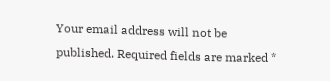Your email address will not be published. Required fields are marked *